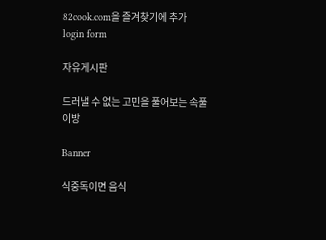82cook.com을 즐겨찾기에 추가
login form

자유게시판

드러낼 수 없는 고민을 풀어보는 속풀이방

Banner

식중독이면 음식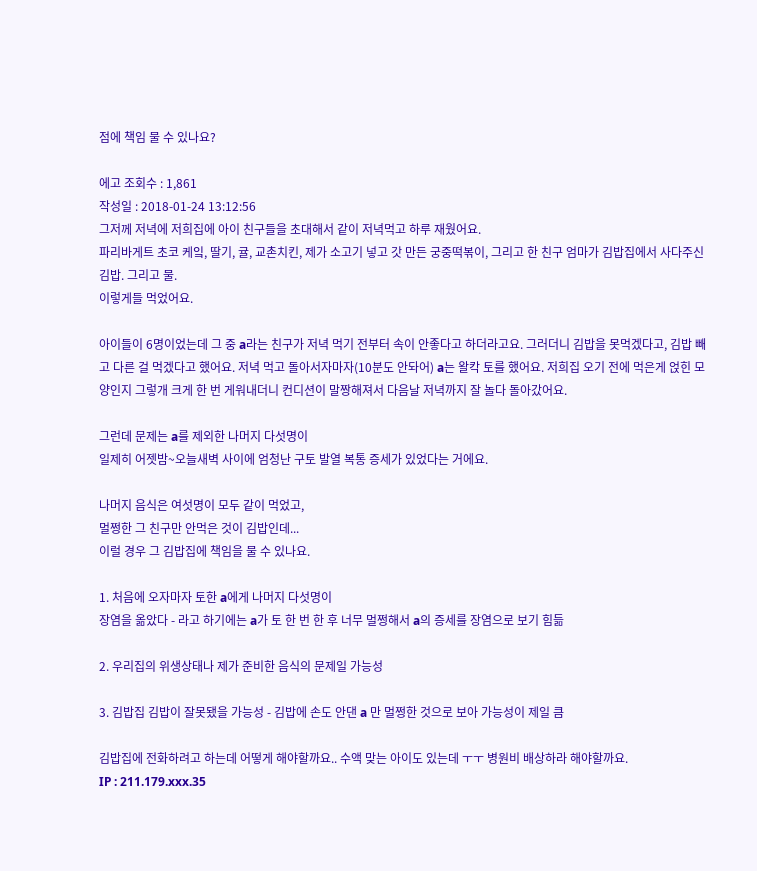점에 책임 물 수 있나요?

에고 조회수 : 1,861
작성일 : 2018-01-24 13:12:56
그저께 저녁에 저희집에 아이 친구들을 초대해서 같이 저녁먹고 하루 재웠어요.
파리바게트 초코 케잌, 딸기, 귤, 교촌치킨, 제가 소고기 넣고 갓 만든 궁중떡볶이, 그리고 한 친구 엄마가 김밥집에서 사다주신 김밥. 그리고 물.
이렇게들 먹었어요.

아이들이 6명이었는데 그 중 a라는 친구가 저녁 먹기 전부터 속이 안좋다고 하더라고요. 그러더니 김밥을 못먹겠다고, 김밥 빼고 다른 걸 먹겠다고 했어요. 저녁 먹고 돌아서자마자(10분도 안돠어) a는 왈칵 토를 했어요. 저희집 오기 전에 먹은게 얹힌 모양인지 그렇개 크게 한 번 게워내더니 컨디션이 말짱해져서 다음날 저녁까지 잘 놀다 돌아갔어요.

그런데 문제는 a를 제외한 나머지 다섯명이
일제히 어젯밤~오늘새벽 사이에 엄청난 구토 발열 복통 증세가 있었다는 거에요.

나머지 음식은 여섯명이 모두 같이 먹었고,
멀쩡한 그 친구만 안먹은 것이 김밥인데...
이럴 경우 그 김밥집에 책임을 물 수 있나요.

1. 처음에 오자마자 토한 a에게 나머지 다섯명이
장염을 옮았다 - 라고 하기에는 a가 토 한 번 한 후 너무 멀쩡해서 a의 증세를 장염으로 보기 힘듦

2. 우리집의 위생상태나 제가 준비한 음식의 문제일 가능성

3. 김밥집 김밥이 잘못됐을 가능성 - 김밥에 손도 안댄 a 만 멀쩡한 것으로 보아 가능성이 제일 큼

김밥집에 전화하려고 하는데 어떻게 해야할까요.. 수액 맞는 아이도 있는데 ㅜㅜ 병원비 배상하라 해야할까요.
IP : 211.179.xxx.35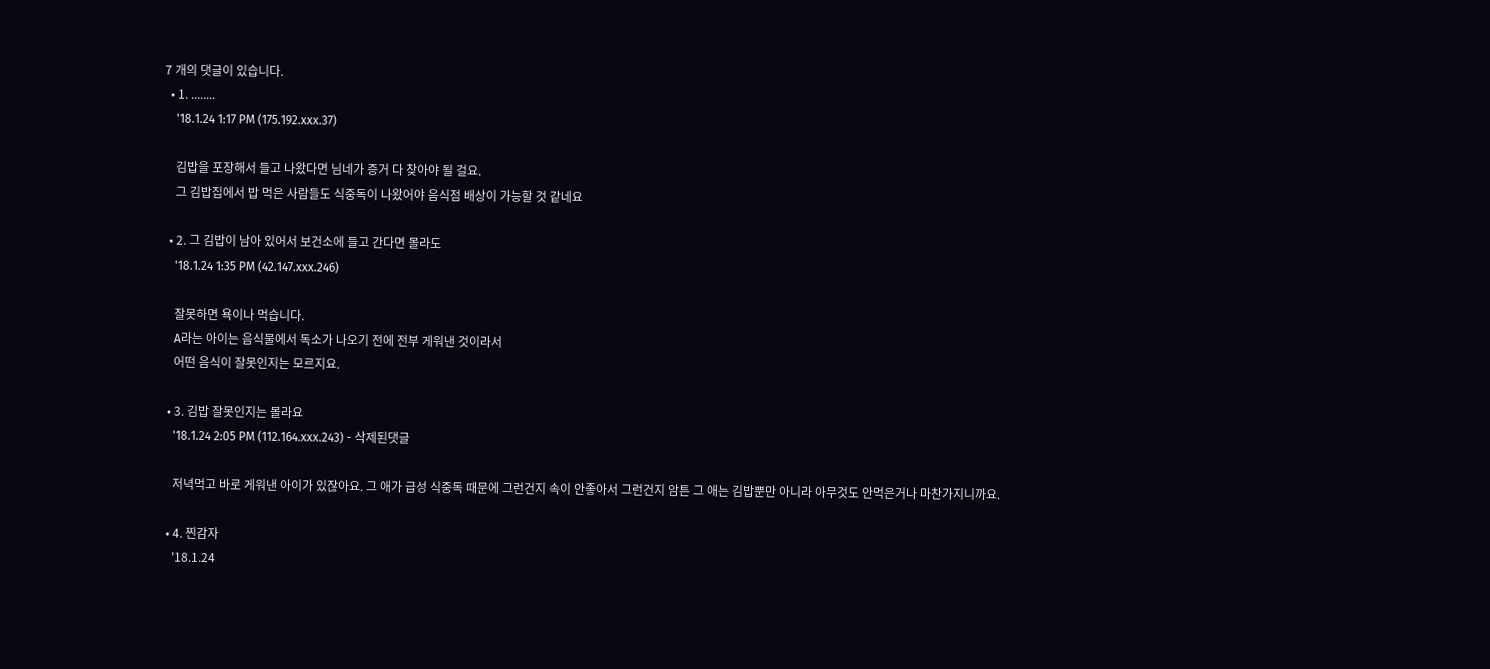7 개의 댓글이 있습니다.
  • 1. ........
    '18.1.24 1:17 PM (175.192.xxx.37)

    김밥을 포장해서 들고 나왔다면 님네가 증거 다 찾아야 될 걸요.
    그 김밥집에서 밥 먹은 사람들도 식중독이 나왔어야 음식점 배상이 가능할 것 같네요

  • 2. 그 김밥이 남아 있어서 보건소에 들고 간다면 몰라도
    '18.1.24 1:35 PM (42.147.xxx.246)

    잘못하면 욕이나 먹습니다.
    A라는 아이는 음식물에서 독소가 나오기 전에 전부 게워낸 것이라서
    어떤 음식이 잘못인지는 모르지요.

  • 3. 김밥 잘못인지는 몰라요
    '18.1.24 2:05 PM (112.164.xxx.243) - 삭제된댓글

    저녁먹고 바로 게워낸 아이가 있잖아요. 그 애가 급성 식중독 때문에 그런건지 속이 안좋아서 그런건지 암튼 그 애는 김밥뿐만 아니라 아무것도 안먹은거나 마찬가지니까요.

  • 4. 찐감자
    '18.1.24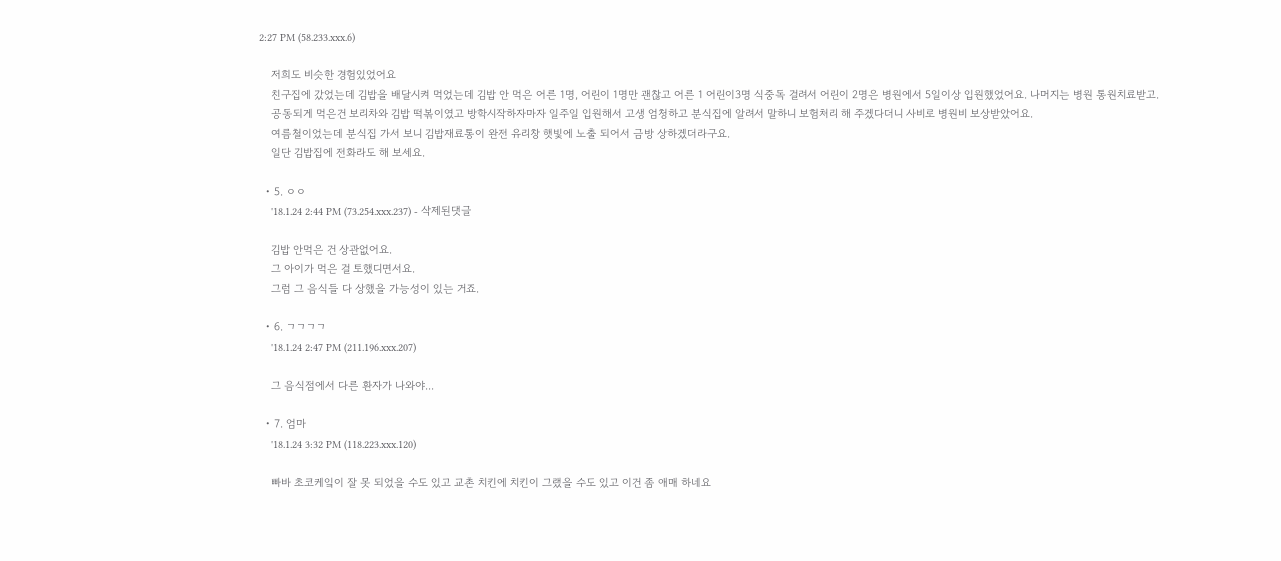2:27 PM (58.233.xxx.6)

    저희도 비슷한 경험있었어요
    친구집에 갔었는데 김밥을 배달시켜 먹었는데 김밥 안 먹은 어른 1명, 어린이 1명만 괜찮고 어른 1 어린이3명 식중독 걸려서 어린이 2명은 병원에서 5일이상 입원했었어요. 나머지는 병원 통원치료받고.
    공동되게 먹은건 보리차와 김밥 떡볶이였고 방학시작하자마자 일주일 입원해서 고생 엄청하고 분식집에 알려서 말하니 보험처리 해 주겠다더니 사비로 병원비 보상받았어요.
    여름철이었는데 분식집 가서 보니 김밥재료통이 완전 유리창 햇빛에 노출 되어서 금방 상하겠더라구요.
    일단 김밥집에 전화라도 해 보세요.

  • 5. ㅇㅇ
    '18.1.24 2:44 PM (73.254.xxx.237) - 삭제된댓글

    김밥 안먹은 건 상관없어요.
    그 아이가 먹은 걸 토했디면서요.
    그럼 그 음식들 다 상했을 가능성이 있는 거죠.

  • 6. ㄱㄱㄱㄱ
    '18.1.24 2:47 PM (211.196.xxx.207)

    그 음식점에서 다른 환자가 나와야...

  • 7. 엄마
    '18.1.24 3:32 PM (118.223.xxx.120)

    빠바 초코케잌이 잘 못 되었을 수도 있고 교촌 치킨에 치킨이 그랬을 수도 있고 이건 좀 애매 하네요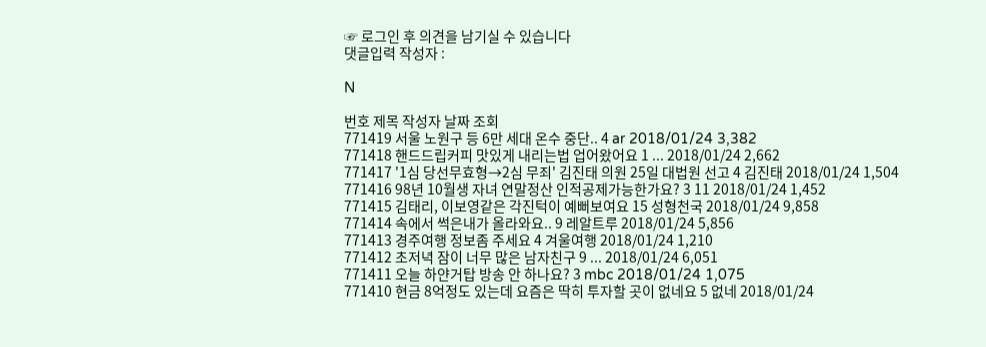☞ 로그인 후 의견을 남기실 수 있습니다
댓글입력 작성자 :

N

번호 제목 작성자 날짜 조회
771419 서울 노원구 등 6만 세대 온수 중단.. 4 ar 2018/01/24 3,382
771418 핸드드립커피 맛있게 내리는법 업어왔어요 1 ... 2018/01/24 2,662
771417 '1심 당선무효형→2심 무죄' 김진태 의원 25일 대법원 선고 4 김진태 2018/01/24 1,504
771416 98년 10월생 자녀 연말정산 인적공제가능한가요? 3 11 2018/01/24 1,452
771415 김태리, 이보영같은 각진턱이 예뻐보여요 15 성형천국 2018/01/24 9,858
771414 속에서 썩은내가 올라와요.. 9 레알트루 2018/01/24 5,856
771413 경주여행 정보좀 주세요 4 겨울여행 2018/01/24 1,210
771412 초저녁 잠이 너무 많은 남자친구 9 ... 2018/01/24 6,051
771411 오늘 하얀거탑 방송 안 하나요? 3 mbc 2018/01/24 1,075
771410 현금 8억정도 있는데 요즘은 딱히 투자할 곳이 없네요 5 없네 2018/01/24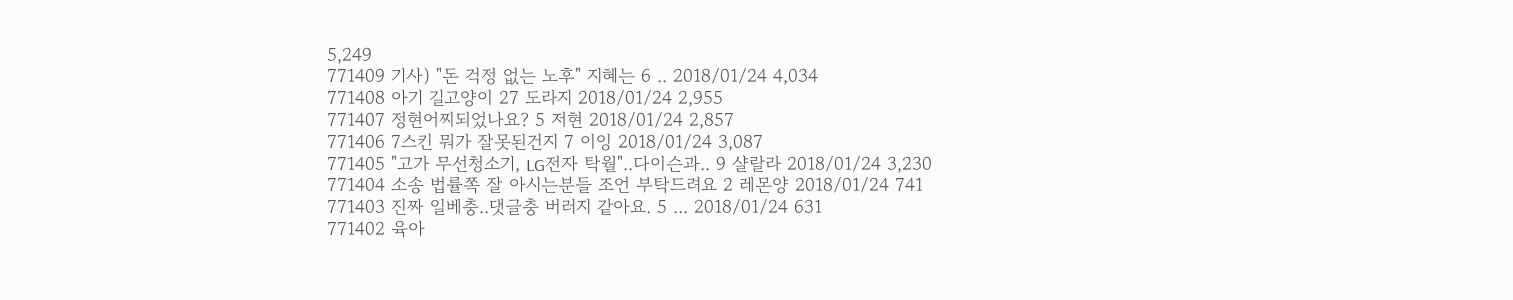5,249
771409 기사) "돈 걱정 없는 노후" 지혜는 6 .. 2018/01/24 4,034
771408 아기 길고양이 27 도라지 2018/01/24 2,955
771407 정현어찌되었나요? 5 저현 2018/01/24 2,857
771406 7스킨 뭐가 잘못된건지 7 이잉 2018/01/24 3,087
771405 "고가 무선청소기, LG전자 탁월"..다이슨과.. 9 샬랄라 2018/01/24 3,230
771404 소송 법률쪽 잘 아시는분들 조언 부탁드려요 2 레몬양 2018/01/24 741
771403 진짜 일베충..댓글충 버러지 같아요. 5 ... 2018/01/24 631
771402 육아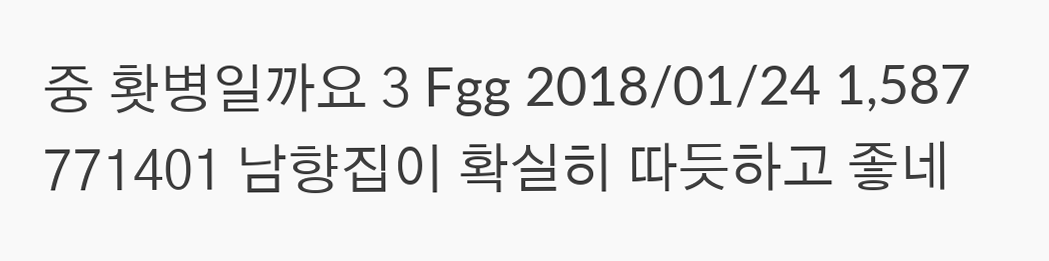중 홧병일까요 3 Fgg 2018/01/24 1,587
771401 남향집이 확실히 따듯하고 좋네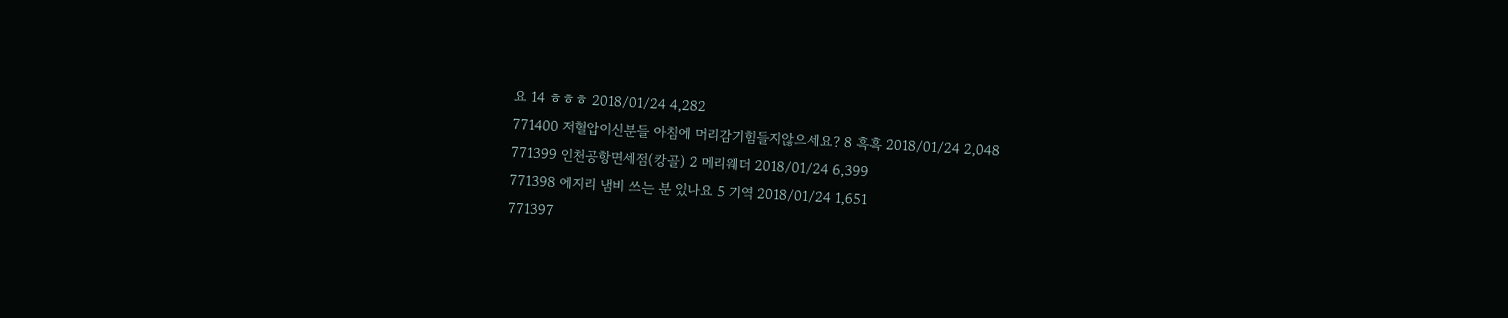요 14 ㅎㅎㅎ 2018/01/24 4,282
771400 저혈압이신분들 아침에 머리감기힘들지않으세요? 8 흑흑 2018/01/24 2,048
771399 인천공항면세점(캉골) 2 메리웨더 2018/01/24 6,399
771398 에지리 냄비 쓰는 분 있나요 5 기역 2018/01/24 1,651
771397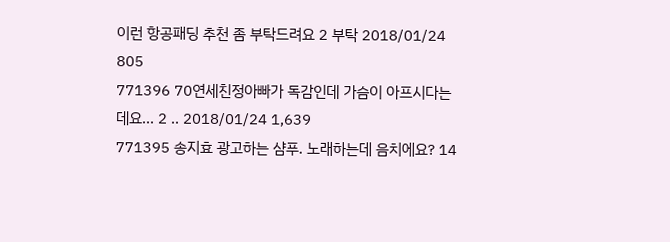이런 항공패딩 추천 좀 부탁드려요 2 부탁 2018/01/24 805
771396 70연세친정아빠가 독감인데 가슴이 아프시다는데요... 2 .. 2018/01/24 1,639
771395 송지효 광고하는 샴푸. 노래하는데 음치에요? 14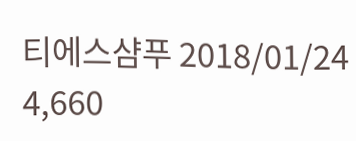티에스샴푸 2018/01/24 4,660